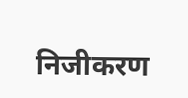निजीकरण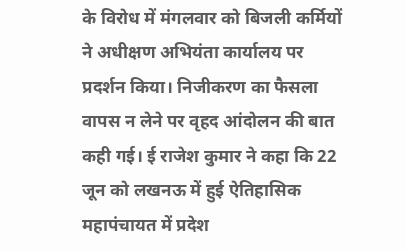के विरोध में मंगलवार को बिजली कर्मियों ने अधीक्षण अभियंता कार्यालय पर प्रदर्शन किया। निजीकरण का फैसला वापस न लेने पर वृहद आंदोलन की बात कही गई। ई राजेश कुमार ने कहा कि 22 जून को लखनऊ में हुई ऐतिहासिक महापंचायत में प्रदेश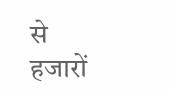से हजारों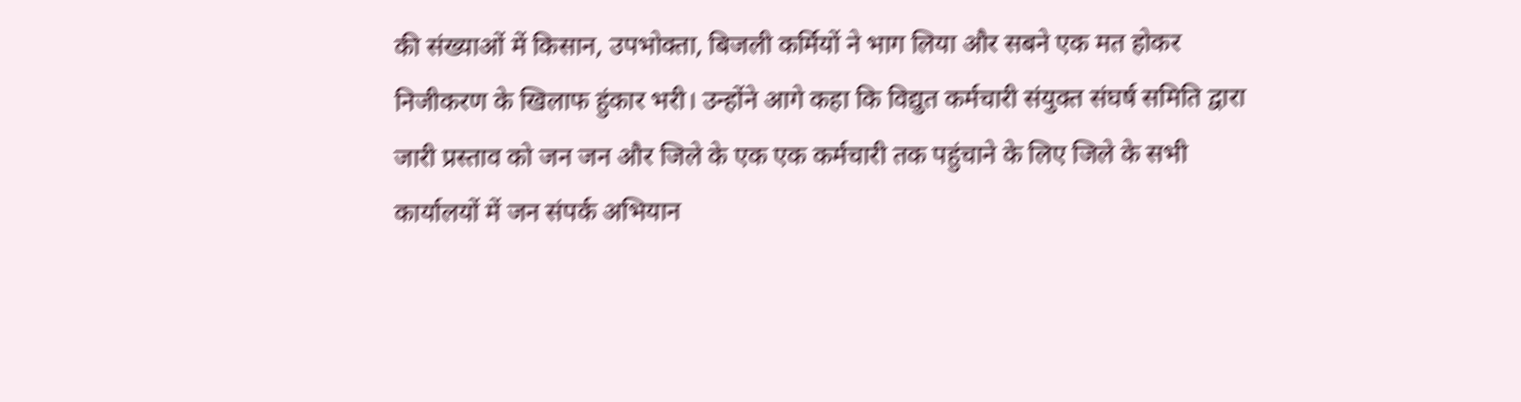की संख्याओं में किसान, उपभोक्ता, बिजली कर्मियों ने भाग लिया और सबने एक मत होकर निजीकरण के खिलाफ हुंकार भरी। उन्होंने आगे कहा कि विद्युत कर्मचारी संयुक्त संघर्ष समिति द्वारा जारी प्रस्ताव को जन जन और जिले के एक एक कर्मचारी तक पहुंचाने के लिए जिले के सभी कार्यालयों में जन संपर्क अभियान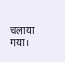चलाया गया।